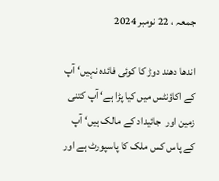جمعہ ، 22 نومبر 2024

اندھا دھند دوڑ کا کوئی فائدہ نہیں‘ آپ کے اکاؤنٹس میں کیا پڑا ہے‘ آپ کتنی زمین اور  جائیداد کے مالک ہیں‘ آپ کے پاس کس ملک کا پاسپورٹ ہے اور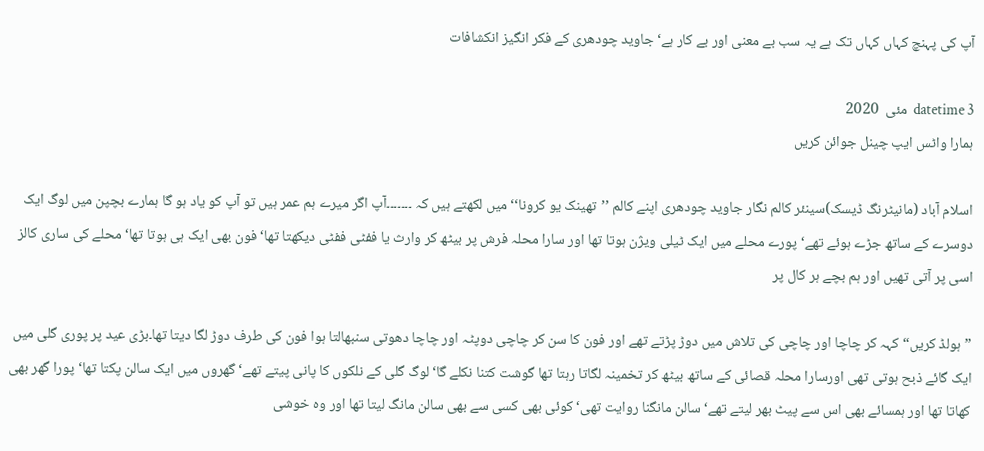آپ کی پہنچ کہاں کہاں تک ہے یہ سب بے معنی اور بے کار ہے‘جاوید چودھری کے فکر انگیز انکشافات

datetime 3  مئی  2020
ہمارا واٹس ایپ چینل جوائن کریں

اسلام آباد (مانیٹرنگ ڈیسک)سینئر کالم نگار جاوید چودھری اپنے کالم ’’تھینک یو کرونا‘‘ میں لکھتے ہیں کہ ۔۔۔۔۔۔۔آپ اگر میرے ہم عمر ہیں تو آپ کو یاد ہو گا ہمارے بچپن میں لوگ ایک دوسرے کے ساتھ جڑے ہوئے تھے‘ پورے محلے میں ایک ٹیلی ویژن ہوتا تھا اور سارا محلہ فرش پر بیٹھ کر وارث یا ففٹی ففٹی دیکھتا تھا‘ فون بھی ایک ہی ہوتا تھا‘ محلے کی ساری کالز اسی پر آتی تھیں اور ہم بچے ہر کال پر

”ہولڈ کریں“ کہہ کر چاچا اور چاچی کی تلاش میں دوڑ پڑتے تھے اور فون کا سن کر چاچی دوپٹہ اور چاچا دھوتی سنبھالتا ہوا فون کی طرف دوڑ لگا دیتا تھا۔بڑی عید پر پوری گلی میں ایک گائے ذبح ہوتی تھی اورسارا محلہ قصائی کے ساتھ بیٹھ کر تخمینہ لگاتا رہتا تھا گوشت کتنا نکلے گا‘ لوگ گلی کے نلکوں کا پانی پیتے تھے‘ گھروں میں ایک سالن پکتا تھا‘ پورا گھر بھی کھاتا تھا اور ہمسائے بھی اس سے پیٹ بھر لیتے تھے‘سالن مانگنا روایت تھی‘ کوئی بھی کسی سے بھی سالن مانگ لیتا تھا اور وہ خوشی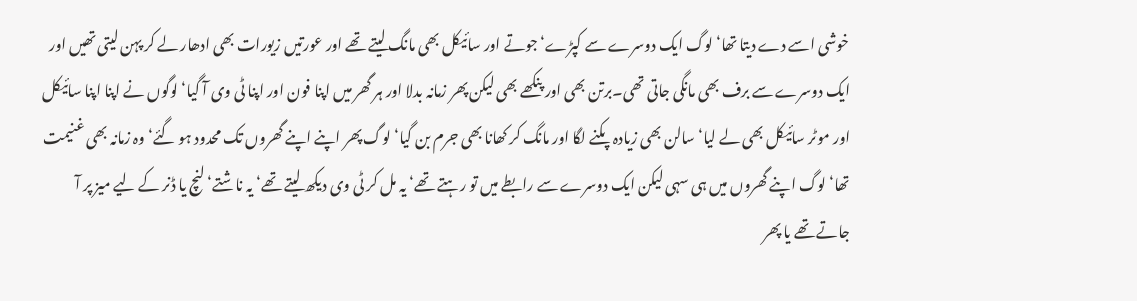خوشی اسے دے دیتا تھا‘ لوگ ایک دوسرے سے کپڑے‘ جوتے اور سائیکل بھی مانگ لیتے تھے اور عورتیں زیورات بھی ادھار لے کر پہن لیتی تھیں اور ایک دوسرے سے برف بھی مانگی جاتی تھی۔برتن بھی اور پنکھے بھی لیکن پھر زمانہ بدلا اور ہر گھر میں اپنا فون اور اپنا ٹی وی آ گیا‘ لوگوں نے اپنا اپنا سائیکل اور موٹر سائیکل بھی لے لیا‘ سالن بھی زیادہ پکنے لگا اور مانگ کر کھانا بھی جرم بن گیا‘ لوگ پھر اپنے اپنے گھروں تک محدود ہو گئے‘ وہ زمانہ بھی غنیمت تھا‘ لوگ اپنے گھروں میں ہی سہی لیکن ایک دوسرے سے رابطے میں تو رہتے تھے‘ یہ مل کر ٹی وی دیکھ لیتے تھے‘ یہ ناشتے‘ لنچ یا ڈنر کے لیے میز پر آ جاتے تھے یا پھر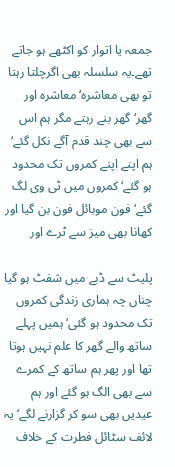جمعہ یا اتوار کو اکٹھے ہو جاتے تھے۔یہ سلسلہ بھی اگرچلتا رہتا تو بھی معاشرہ‘ معاشرہ اور گھر‘ گھر بنے رہتے مگر ہم اس سے بھی چند قدم آگے نکل گئے‘ ہم اپنے اپنے کمروں تک محدود ہو گئے‘ کمروں میں ٹی وی لگ گئے‘ فون موبائل فون بن گیا اور کھانا بھی میز سے ٹرے اور

پلیٹ سے ڈبے میں شفٹ ہو گیا چناں چہ ہماری زندگی کمروں تک محدود ہو گئی‘ ہمیں پہلے ساتھ والے گھر کا علم نہیں ہوتا تھا اور پھر ہم ساتھ کے کمرے سے بھی الگ ہو گئے اور ہم عیدیں بھی سو کر گزارنے لگے‘ یہ لائف سٹائل فطرت کے خلاف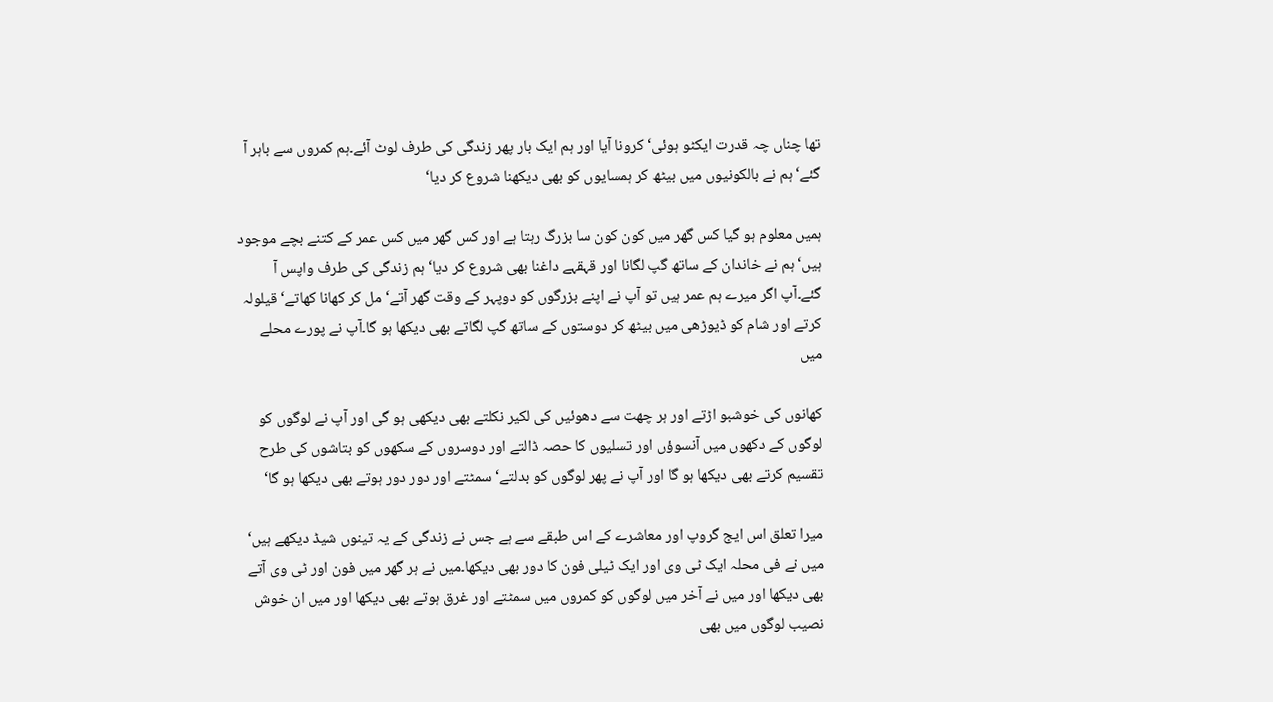تھا چناں چہ قدرت ایکٹو ہوئی‘ کرونا آیا اور ہم ایک بار پھر زندگی کی طرف لوٹ آئے۔ہم کمروں سے باہر آ گئے‘ ہم نے بالکونیوں میں بیٹھ کر ہمسایوں کو بھی دیکھنا شروع کر دیا‘

ہمیں معلوم ہو گیا کس گھر میں کون کون سا بزرگ رہتا ہے اور کس گھر میں کس عمر کے کتنے بچے موجود ہیں‘ ہم نے خاندان کے ساتھ گپ لگانا اور قہقہے داغنا بھی شروع کر دیا‘ ہم زندگی کی طرف واپس آ گئے۔آپ اگر میرے ہم عمر ہیں تو آپ نے اپنے بزرگوں کو دوپہر کے وقت گھر آتے‘ مل کر کھانا کھاتے‘ قیلولہ کرتے اور شام کو ڈیوڑھی میں بیٹھ کر دوستوں کے ساتھ گپ لگاتے بھی دیکھا ہو گا۔آپ نے پورے محلے میں

کھانوں کی خوشبو اڑتے اور ہر چھت سے دھوئیں کی لکیر نکلتے بھی دیکھی ہو گی اور آپ نے لوگوں کو لوگوں کے دکھوں میں آنسوؤں اور تسلیوں کا حصہ ڈالتے اور دوسروں کے سکھوں کو بتاشوں کی طرح تقسیم کرتے بھی دیکھا ہو گا اور آپ نے پھر لوگوں کو بدلتے‘ سمٹتے اور دور دور ہوتے بھی دیکھا ہو گا‘

میرا تعلق اس ایج گروپ اور معاشرے کے اس طبقے سے ہے جس نے زندگی کے یہ تینوں شیڈ دیکھے ہیں‘ میں نے فی محلہ ایک ٹی وی اور ایک ٹیلی فون کا دور بھی دیکھا۔میں نے ہر گھر میں فون اور ٹی وی آتے بھی دیکھا اور میں نے آخر میں لوگوں کو کمروں میں سمٹتے اور غرق ہوتے بھی دیکھا اور میں ان خوش نصیب لوگوں میں بھی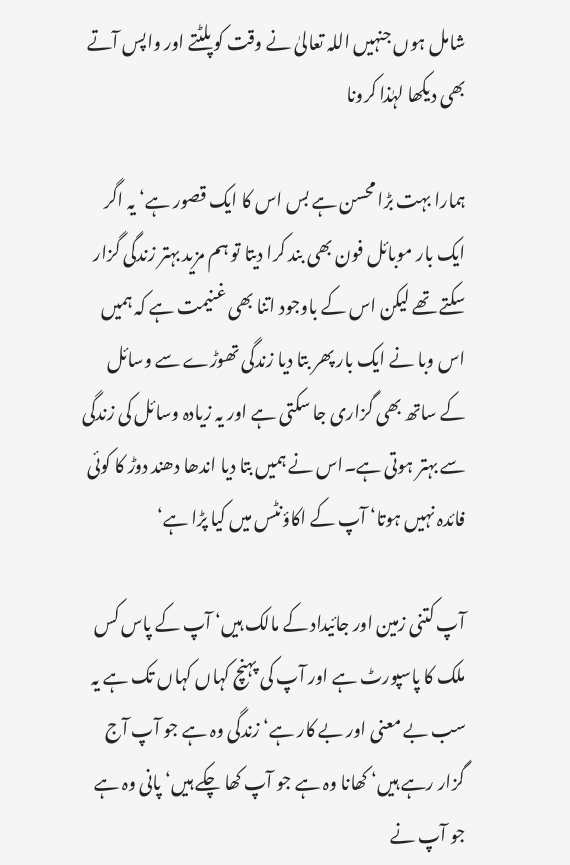شامل ہوں جنہیں اللہ تعالیٰ نے وقت کو پلٹتے اور واپس آتے بھی دیکھا لہٰذا کرونا

ہمارا بہت بڑا محسن ہے بس اس کا ایک قصور ہے‘ یہ اگر ایک بار موبائل فون بھی بند کرا دیتا تو ہم مزید بہتر زندگی گزار سکتے تھے لیکن اس کے باوجود اتنا بھی غنیمت ہے کہ ہمیں اس وبا نے ایک بار پھر بتا دیا زندگی تھوڑے سے وسائل کے ساتھ بھی گزاری جا سکتی ہے اور یہ زیادہ وسائل کی زندگی سے بہتر ہوتی ہے۔اس نے ہمیں بتا دیا اندھا دھند دوڑ کا کوئی فائدہ نہیں ہوتا‘ آپ کے اکاؤنٹس میں کیا پڑا ہے‘

آپ کتنی زمین اور جائیداد کے مالک ہیں‘ آپ کے پاس کس ملک کا پاسپورٹ ہے اور آپ کی پہنچ کہاں کہاں تک ہے یہ سب بے معنی اور بے کار ہے‘ زندگی وہ ہے جو آپ آج گزار رہے ہیں‘ کھانا وہ ہے جو آپ کھا چکے ہیں‘ پانی وہ ہے جو آپ نے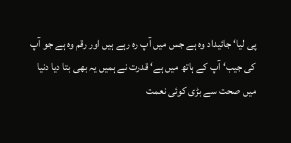پی لیا‘ جائیداد وہ ہے جس میں آپ رہ رہے ہیں اور رقم وہ ہے جو آپ کی جیب‘ آپ کے ہاتھ میں ہے‘ قدرت نے ہمیں یہ بھی بتا دیا دنیا میں صحت سے بڑی کوئی نعمت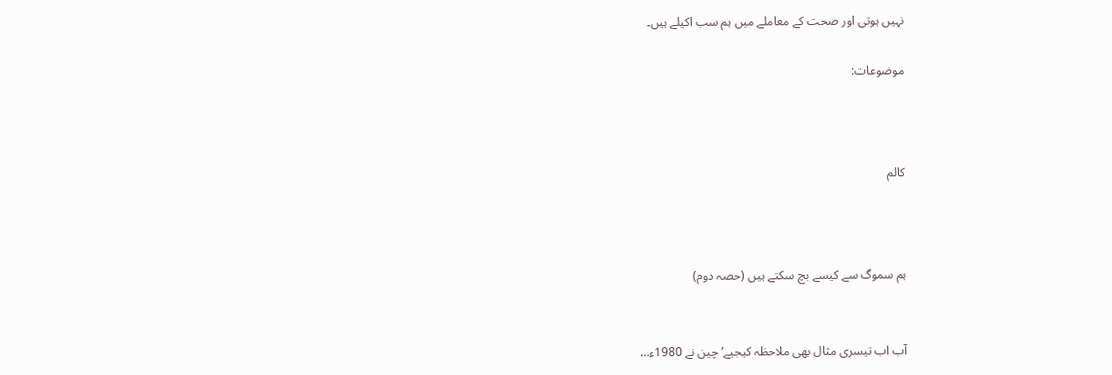نہیں ہوتی اور صحت کے معاملے میں ہم سب اکیلے ہیں۔

موضوعات:



کالم



ہم سموگ سے کیسے بچ سکتے ہیں (حصہ دوم)


آب اب تیسری مثال بھی ملاحظہ کیجیے‘ چین نے 1980ء…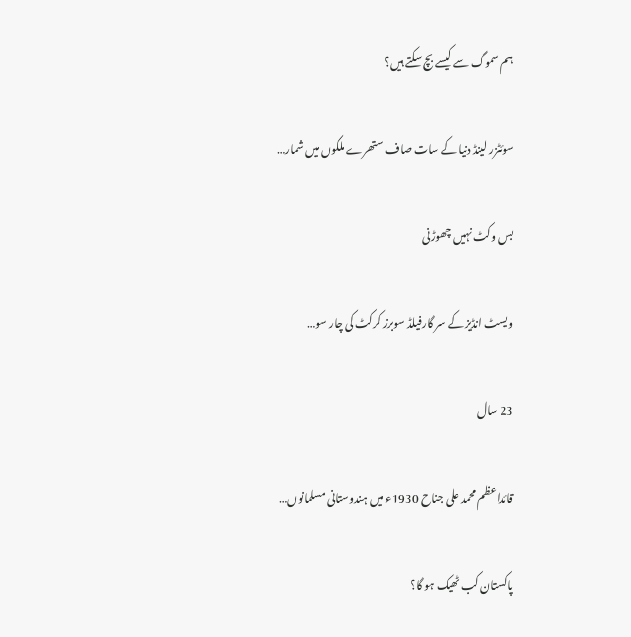ہم سموگ سے کیسے بچ سکتے ہیں؟

سوئٹزر لینڈ دنیا کے سات صاف ستھرے ملکوں میں شمار…

بس وکٹ نہیں چھوڑنی

ویسٹ انڈیز کے سر گارفیلڈ سوبرز کرکٹ کی چار سو…

23 سال

قائداعظم محمد علی جناح 1930ء میں ہندوستانی مسلمانوں…

پاکستان کب ٹھیک ہو گا؟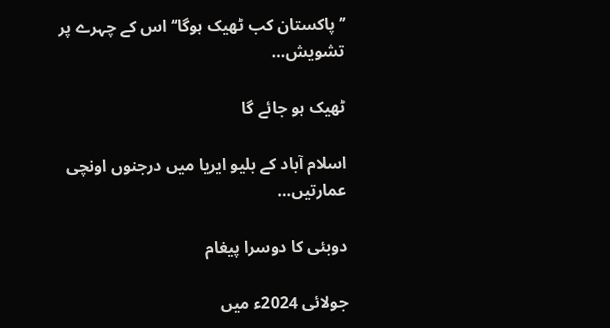’’پاکستان کب ٹھیک ہوگا‘‘ اس کے چہرے پر تشویش…

ٹھیک ہو جائے گا

اسلام آباد کے بلیو ایریا میں درجنوں اونچی عمارتیں…

دوبئی کا دوسرا پیغام

جولائی 2024ء میں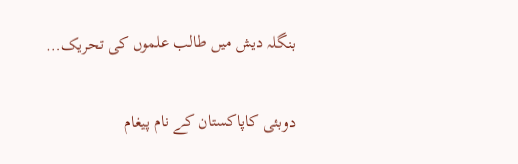بنگلہ دیش میں طالب علموں کی تحریک…

دوبئی کاپاکستان کے نام پیغام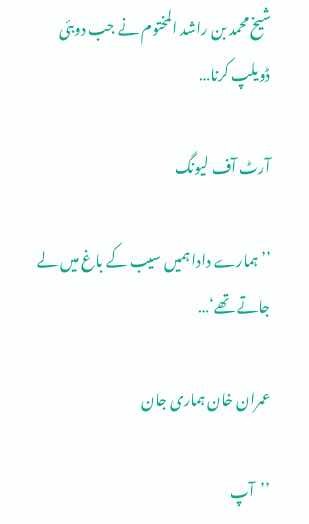شیخ محمد بن راشد المختوم نے جب دوبئی ڈویلپ کرنا…

آرٹ آف لیونگ

’’ہمارے دادا ہمیں سیب کے باغ میں لے جاتے تھے‘…

عمران خان ہماری جان

’’آپ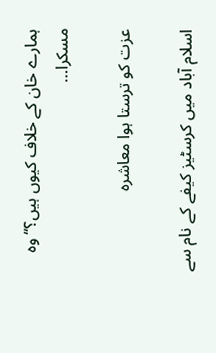ہمارے خان کے خلاف کیوں ہیں؟‘‘ وہ مسکرا…

عزت کو ترستا ہوا معاشرہ

اسلام آباد میں کرسٹیز کیفے کے نام سے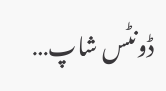ڈونٹس شاپ…